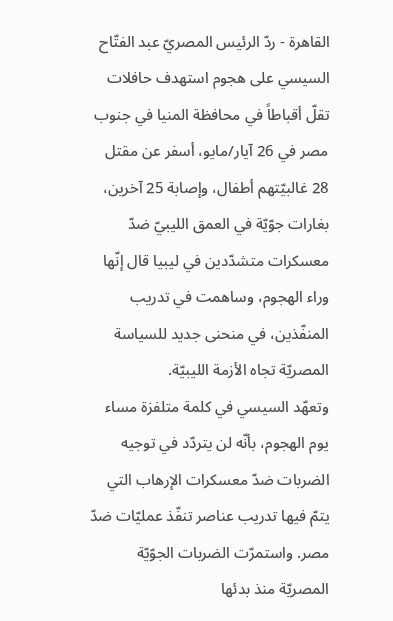القاهرة - ردّ الرئيس المصريّ عبد الفتّاح السيسي على هجوم استهدف حافلات تقلّ أقباطاً في محافظة المنيا في جنوب مصر في 26 آيار/مايو، أسفر عن مقتل 28 غالبيّتهم أطفال، وإصابة 25 آخرين، بغارات جوّيّة في العمق الليبيّ ضدّ معسكرات متشدّدين في ليبيا قال إنّها وراء الهجوم، وساهمت في تدريب المنفّذين، في منحنى جديد للسياسة المصريّة تجاه الأزمة الليبيّة.
وتعهّد السيسي في كلمة متلفزة مساء يوم الهجوم، بأنّه لن يتردّد في توجيه الضربات ضدّ معسكرات الإرهاب التي يتمّ فيها تدريب عناصر تنفّذ عمليّات ضدّ مصر. واستمرّت الضربات الجوّيّة المصريّة منذ بدئها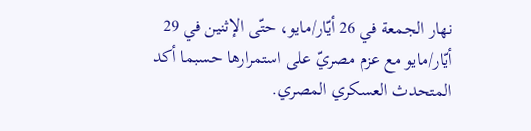نهار الجمعة في 26 أيّار/مايو، حتّى الإثنين في 29 أيّار/مايو مع عزم مصريّ على استمرارها حسبما أكد المتحدث العسكري المصري.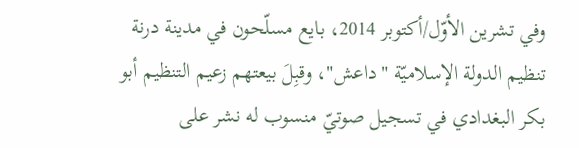وفي تشرين الأوّل/أكتوبر 2014، بايع مسلّحون في مدينة درنة تنظيم الدولة الإسلاميّة "داعش"، وقبِلَ بيعتهم زعيم التنظيم أبو بكر البغدادي في تسجيل صوتيّ منسوب له نشر على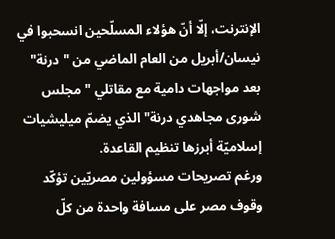الإنترنت، إلّا أنّ هؤلاء المسلّحين انسحبوا في نيسان/أبريل من العام الماضي من "درنة" بعد مواجهات دامية مع مقاتلي "مجلس شورى مجاهدي درنة" الذي يضمّ ميليشيات إسلاميّة أبرزها تنظيم القاعدة.
ورغم تصريحات مسؤولين مصريّين تؤكّد وقوف مصر على مسافة واحدة من كلّ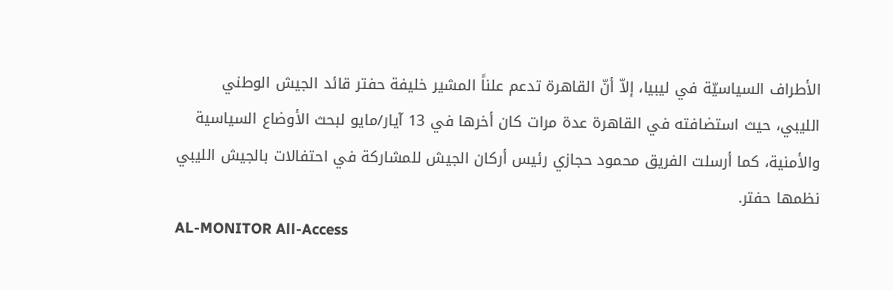الأطراف السياسيّة في ليبيا، إلاّ أنّ القاهرة تدعم علناً المشير خليفة حفتر قائد الجيش الوطني الليبي، حيث استضافته في القاهرة عدة مرات كان أخرها في 13 آيار/مايو لبحث الأوضاع السياسية والأمنية، كما أرسلت الفريق محمود حجازي رئيس أركان الجيش للمشاركة في احتفالات بالجيش الليبي نظمها حفتر.
AL-MONITOR All-Access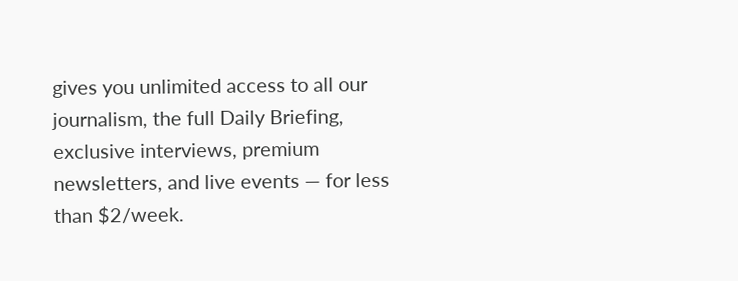gives you unlimited access to all our journalism, the full Daily Briefing, exclusive interviews, premium newsletters, and live events — for less than $2/week.